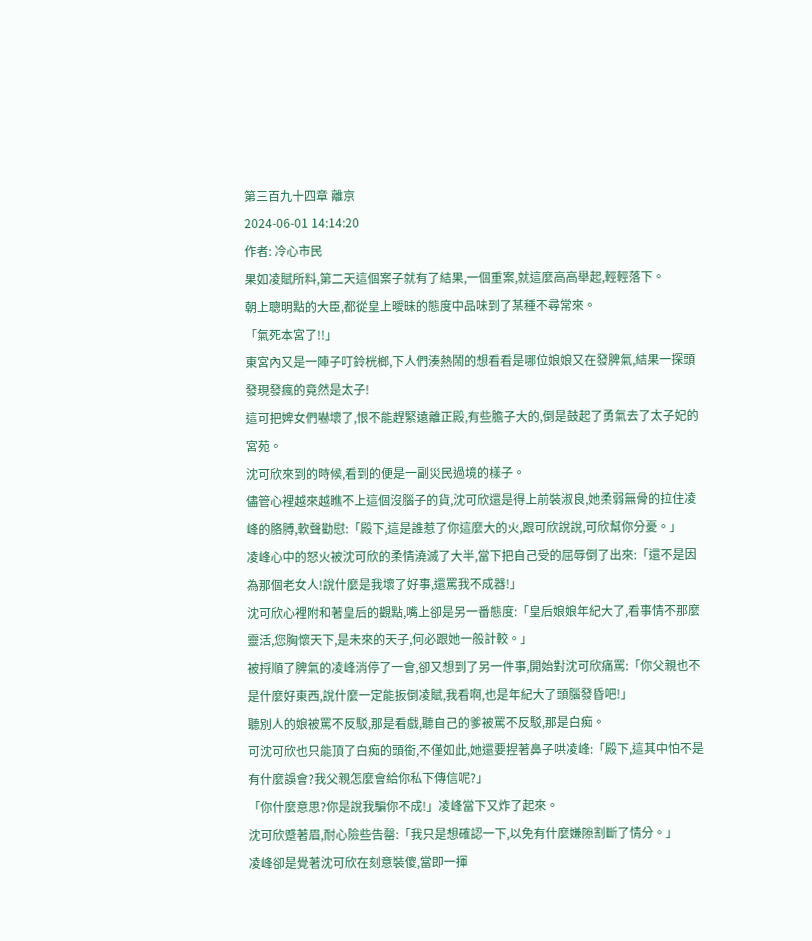第三百九十四章 離京
2024-06-01 14:14:20
作者: 冷心市民
果如凌賦所料,第二天這個案子就有了結果,一個重案,就這麼高高舉起,輕輕落下。
朝上聰明點的大臣,都從皇上曖昧的態度中品味到了某種不尋常來。
「氣死本宮了!!」
東宮內又是一陣子叮鈴桄榔,下人們湊熱鬧的想看看是哪位娘娘又在發脾氣,結果一探頭發現發瘋的竟然是太子!
這可把婢女們嚇壞了,恨不能趕緊遠離正殿,有些膽子大的,倒是鼓起了勇氣去了太子妃的宮苑。
沈可欣來到的時候,看到的便是一副災民過境的樣子。
儘管心裡越來越瞧不上這個沒腦子的貨,沈可欣還是得上前裝淑良,她柔弱無骨的拉住凌峰的胳膊,軟聲勸慰:「殿下,這是誰惹了你這麼大的火,跟可欣說說,可欣幫你分憂。」
凌峰心中的怒火被沈可欣的柔情澆滅了大半,當下把自己受的屈辱倒了出來:「還不是因為那個老女人!說什麼是我壞了好事,還罵我不成器!」
沈可欣心裡附和著皇后的觀點,嘴上卻是另一番態度:「皇后娘娘年紀大了,看事情不那麼靈活,您胸懷天下,是未來的天子,何必跟她一般計較。」
被捋順了脾氣的凌峰消停了一會,卻又想到了另一件事,開始對沈可欣痛罵:「你父親也不是什麼好東西,說什麼一定能扳倒凌賦,我看啊,也是年紀大了頭腦發昏吧!」
聽別人的娘被罵不反駁,那是看戲,聽自己的爹被罵不反駁,那是白痴。
可沈可欣也只能頂了白痴的頭銜,不僅如此,她還要捏著鼻子哄凌峰:「殿下,這其中怕不是有什麼誤會?我父親怎麼會給你私下傳信呢?」
「你什麼意思?你是說我騙你不成!」凌峰當下又炸了起來。
沈可欣蹙著眉,耐心險些告罄:「我只是想確認一下,以免有什麼嫌隙割斷了情分。」
凌峰卻是覺著沈可欣在刻意裝傻,當即一揮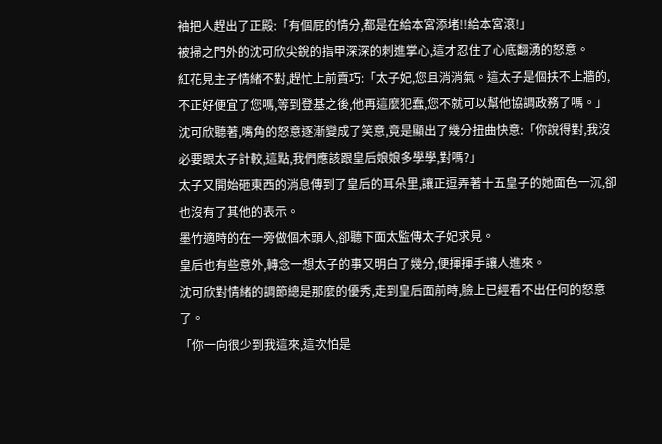袖把人趕出了正殿:「有個屁的情分,都是在給本宮添堵!!給本宮滾!」
被掃之門外的沈可欣尖銳的指甲深深的刺進掌心,這才忍住了心底翻湧的怒意。
紅花見主子情緒不對,趕忙上前賣巧:「太子妃,您且消消氣。這太子是個扶不上牆的,不正好便宜了您嗎,等到登基之後,他再這麼犯蠢,您不就可以幫他協調政務了嗎。」
沈可欣聽著,嘴角的怒意逐漸變成了笑意,竟是顯出了幾分扭曲快意:「你說得對,我沒必要跟太子計較,這點,我們應該跟皇后娘娘多學學,對嗎?」
太子又開始砸東西的消息傳到了皇后的耳朵里,讓正逗弄著十五皇子的她面色一沉,卻也沒有了其他的表示。
墨竹適時的在一旁做個木頭人,卻聽下面太監傳太子妃求見。
皇后也有些意外,轉念一想太子的事又明白了幾分,便揮揮手讓人進來。
沈可欣對情緒的調節總是那麼的優秀,走到皇后面前時,臉上已經看不出任何的怒意了。
「你一向很少到我這來,這次怕是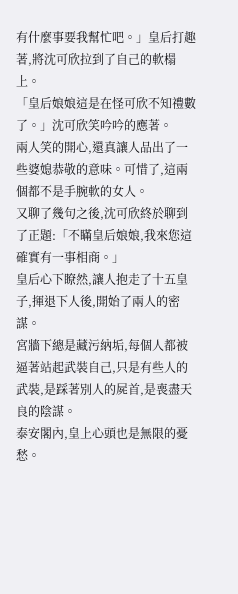有什麼事要我幫忙吧。」皇后打趣著,將沈可欣拉到了自己的軟榻上。
「皇后娘娘這是在怪可欣不知禮數了。」沈可欣笑吟吟的應著。
兩人笑的開心,還真讓人品出了一些婆媳恭敬的意味。可惜了,這兩個都不是手腕軟的女人。
又聊了幾句之後,沈可欣終於聊到了正題:「不瞞皇后娘娘,我來您這確實有一事相商。」
皇后心下瞭然,讓人抱走了十五皇子,揮退下人後,開始了兩人的密謀。
宮牆下總是藏污納垢,每個人都被逼著站起武裝自己,只是有些人的武裝,是踩著別人的屍首,是喪盡天良的陰謀。
泰安閣內,皇上心頭也是無限的憂愁。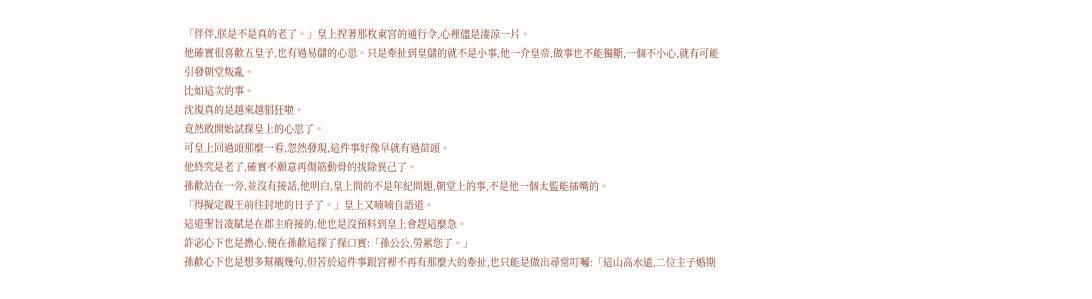「伴伴,朕是不是真的老了。」皇上捏著那枚東宮的通行令,心裡儘是淒涼一片。
他確實很喜歡五皇子,也有過易儲的心思。只是牽扯到皇儲的就不是小事,他一介皇帝,做事也不能獨斷,一個不小心,就有可能引發朝堂叛亂。
比如這次的事。
沈復真的是越來越猖狂啦。
竟然敢開始試探皇上的心思了。
可皇上回過頭那麼一看,忽然發現,這件事好像早就有過苗頭。
他終究是老了,確實不願意再傷筋動骨的拔除異己了。
孫歡站在一旁,並沒有接話,他明白,皇上問的不是年紀問題,朝堂上的事,不是他一個太監能插嘴的。
「得擬定親王前往封地的日子了。」皇上又喃喃自語道。
這道聖旨凌賦是在郡主府接的,他也是沒預料到皇上會趕這麼急。
許宓心下也是擔心,便在孫歡這探了探口實:「孫公公,勞累您了。」
孫歡心下也是想多幫襯幾句,但苦於這件事跟宮裡不再有那麼大的牽扯,也只能是做出尋常叮囑:「這山高水遠,二位主子婚期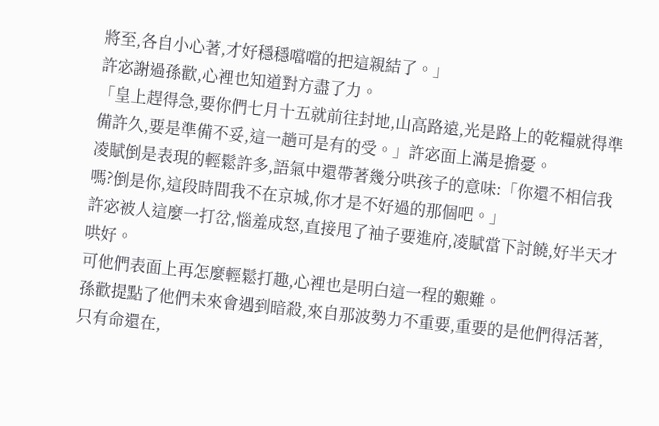將至,各自小心著,才好穩穩噹噹的把這親結了。」
許宓謝過孫歡,心裡也知道對方盡了力。
「皇上趕得急,要你們七月十五就前往封地,山高路遠,光是路上的乾糧就得準備許久,要是準備不妥,這一趟可是有的受。」許宓面上滿是擔憂。
凌賦倒是表現的輕鬆許多,語氣中還帶著幾分哄孩子的意味:「你還不相信我嗎?倒是你,這段時間我不在京城,你才是不好過的那個吧。」
許宓被人這麼一打岔,惱羞成怒,直接甩了袖子要進府,凌賦當下討饒,好半天才哄好。
可他們表面上再怎麼輕鬆打趣,心裡也是明白這一程的艱難。
孫歡提點了他們未來會遇到暗殺,來自那波勢力不重要,重要的是他們得活著,只有命還在,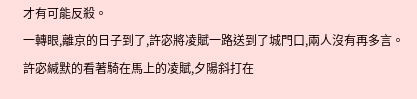才有可能反殺。
一轉眼,離京的日子到了,許宓將凌賦一路送到了城門口,兩人沒有再多言。
許宓緘默的看著騎在馬上的凌賦,夕陽斜打在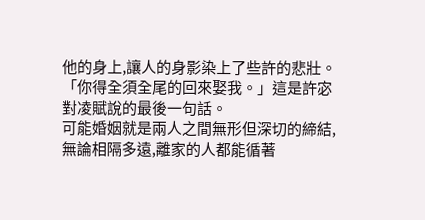他的身上,讓人的身影染上了些許的悲壯。
「你得全須全尾的回來娶我。」這是許宓對凌賦說的最後一句話。
可能婚姻就是兩人之間無形但深切的締結,無論相隔多遠,離家的人都能循著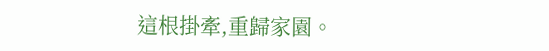這根掛牽,重歸家園。